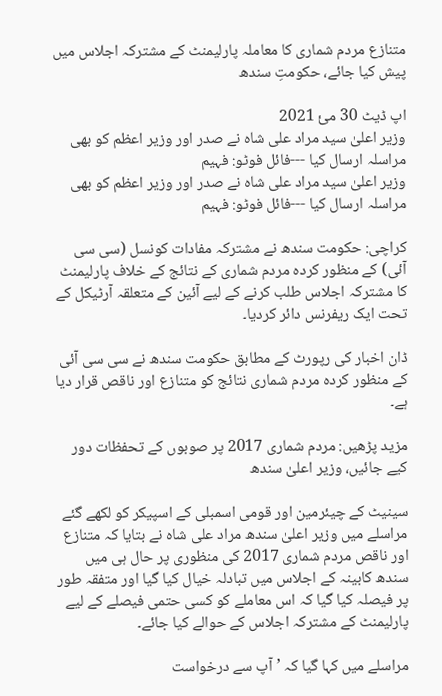متنازع مردم شماری کا معاملہ پارلیمنٹ کے مشترکہ اجلاس میں پیش کیا جائے، حکومتِ سندھ

اپ ڈیٹ 30 مئ 2021
وزیر اعلیٰ سید مراد علی شاہ نے صدر اور وزیر اعظم کو بھی مراسلہ ارسال کیا ---فائل فوٹو: فہیم
وزیر اعلیٰ سید مراد علی شاہ نے صدر اور وزیر اعظم کو بھی مراسلہ ارسال کیا ---فائل فوٹو: فہیم

کراچی: حکومت سندھ نے مشترکہ مفادات کونسل (سی سی آئی) کے منظور کردہ مردم شماری کے نتائج کے خلاف پارلیمنٹ کا مشترکہ اجلاس طلب کرنے کے لیے آئین کے متعلقہ آرٹیکل کے تحت ایک ریفرنس دائر کردیا۔

ڈان اخبار کی رپورٹ کے مطابق حکومت سندھ نے سی سی آئی کے منظور کردہ مردم شماری نتائج کو متنازع اور ناقص قرار دیا ہے۔

مزید پڑھیں: مردم شماری 2017 پر صوبوں کے تحفظات دور کیے جائیں، وزیر اعلیٰ سندھ

سینیٹ کے چیئرمین اور قومی اسمبلی کے اسپیکر کو لکھے گئے مراسلے میں وزیر اعلیٰ سندھ مراد علی شاہ نے بتایا کہ متنازع اور ناقص مردم شماری 2017 کی منظوری پر حال ہی میں سندھ کابینہ کے اجلاس میں تبادلہ خیال کیا گیا اور متفقہ طور پر فیصلہ کیا گیا کہ اس معاملے کو کسی حتمی فیصلے کے لیے پارلیمنٹ کے مشترکہ اجلاس کے حوالے کیا جائے۔

مراسلے میں کہا گیا کہ ’آپ سے درخواست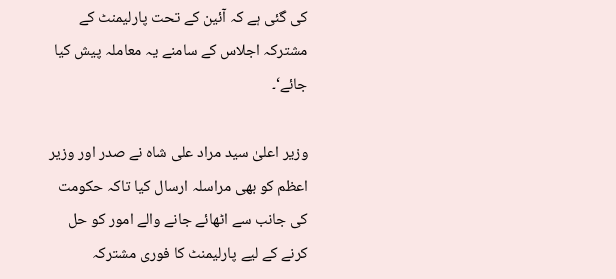کی گئی ہے کہ آئین کے تحت پارلیمنٹ کے مشترکہ اجلاس کے سامنے یہ معاملہ پیش کیا جائے‘۔

وزیر اعلیٰ سید مراد علی شاہ نے صدر اور وزیر اعظم کو بھی مراسلہ ارسال کیا تاکہ حکومت کی جانب سے اٹھائے جانے والے امور کو حل کرنے کے لیے پارلیمنٹ کا فوری مشترکہ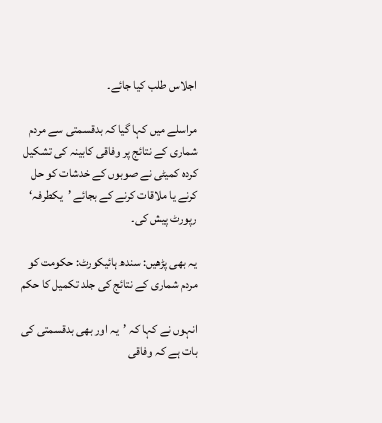اجلاس طلب کیا جائے۔

مراسلے میں کہا گیا کہ بدقسمتی سے مردم شماری کے نتائج پر وفاقی کابینہ کی تشکیل کردہ کمیٹی نے صوبوں کے خدشات کو حل کرنے یا ملاقات کرنے کے بجائے ’یکطرفہ‘ رپورٹ پیش کی۔

یہ بھی پڑھیں: سندھ ہائیکورٹ: حکومت کو مردم شماری کے نتائج کی جلد تکمیل کا حکم

انہوں نے کہا کہ ’یہ اور بھی بدقسمتی کی بات ہے کہ وفاقی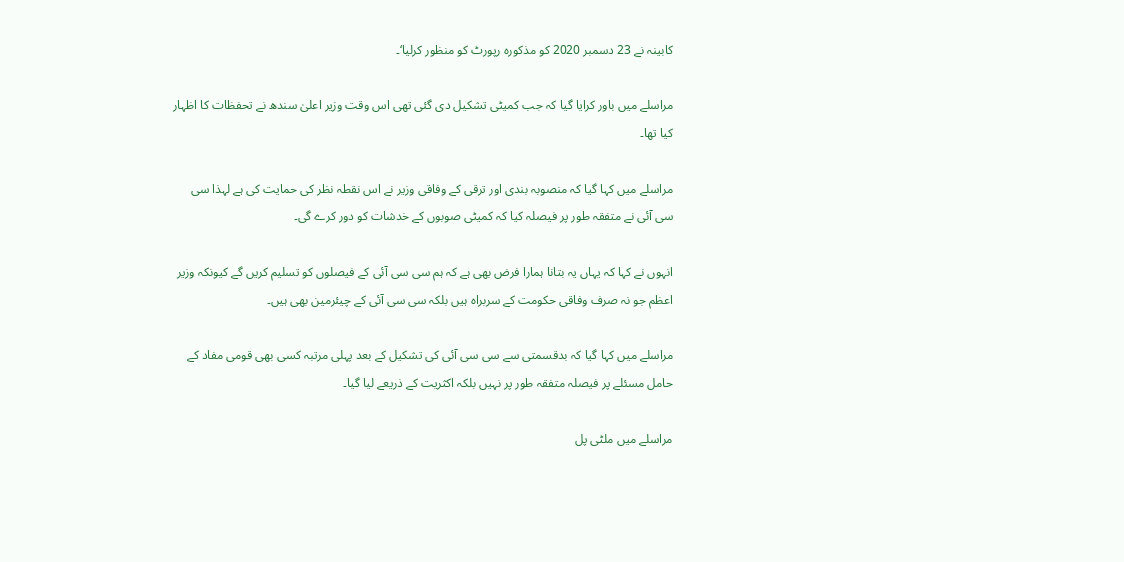کابینہ نے 23 دسمبر 2020 کو مذکورہ رپورٹ کو منظور کرلیا‘۔

مراسلے میں باور کرایا گیا کہ جب کمیٹی تشکیل دی گئی تھی اس وقت وزیر اعلیٰ سندھ نے تحفظات کا اظہار کیا تھا۔

مراسلے میں کہا گیا کہ منصوبہ بندی اور ترقی کے وفاقی وزیر نے اس نقطہ نظر کی حمایت کی ہے لہذا سی سی آئی نے متفقہ طور پر فیصلہ کیا کہ کمیٹی صوبوں کے خدشات کو دور کرے گی۔

انہوں نے کہا کہ یہاں یہ بتانا ہمارا فرض بھی ہے کہ ہم سی سی آئی کے فیصلوں کو تسلیم کریں گے کیونکہ وزیر اعظم جو نہ صرف وفاقی حکومت کے سربراہ ہیں بلکہ سی سی آئی کے چیئرمین بھی ہیں۔

مراسلے میں کہا گیا کہ بدقسمتی سے سی سی آئی کی تشکیل کے بعد پہلی مرتبہ کسی بھی قومی مفاد کے حامل مسئلے پر فیصلہ متفقہ طور پر نہیں بلکہ اکثریت کے ذریعے لیا گیا۔

مراسلے میں ملٹی پل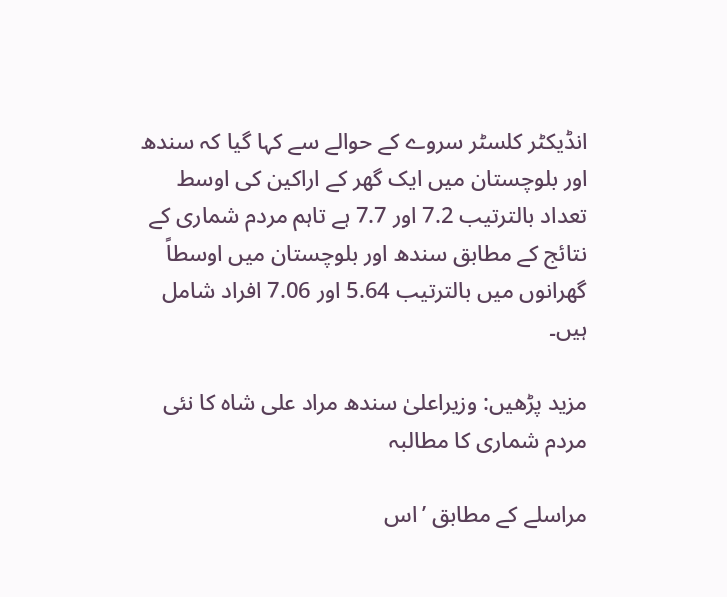انڈیکٹر کلسٹر سروے کے حوالے سے کہا گیا کہ سندھ اور بلوچستان میں ایک گھر کے اراکین کی اوسط تعداد بالترتیب 7.2 اور 7.7 ہے تاہم مردم شماری کے نتائج کے مطابق سندھ اور بلوچستان میں اوسطاً گھرانوں میں بالترتیب 5.64 اور 7.06 افراد شامل ہیں۔

مزید پڑھیں: وزیراعلیٰ سندھ مراد علی شاہ کا نئی مردم شماری کا مطالبہ

مراسلے کے مطابق ’اس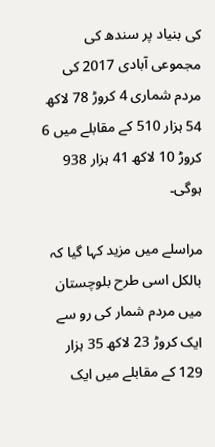کی بنیاد پر سندھ کی مجموعی آبادی 2017 کی مردم شماری 4 کروڑ 78 لاکھ 54 ہزار 510 کے مقابلے میں 6 کروڑ 10 لاکھ 41 ہزار 938 ہوگی۔

مراسلے میں مزید کہا گیا کہ بالکل اسی طرح بلوچستان میں مردم شمار کی رو سے ایک کروڑ 23 لاکھ 35 ہزار 129 کے مقابلے میں ایک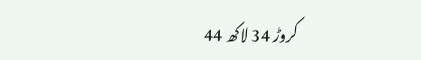کروڑ 34 لاکھ 44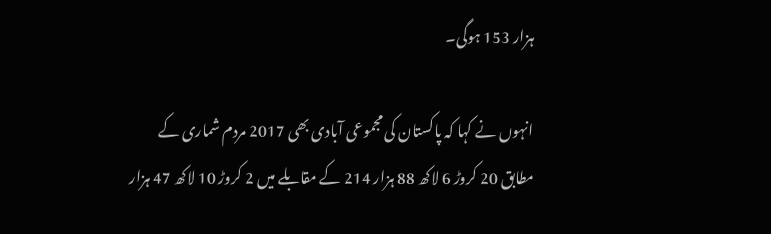ہزار 153 ہوگی۔

انہوں نے کہا کہ پاکستان کی مجموعی آبادی بھی 2017 مردم شماری کے مطابق 20 کروڑ 6 لاکھ 88 ہزار 214 کے مقابلے میں 2 کروڑ 10 لاکھ 47 ہزار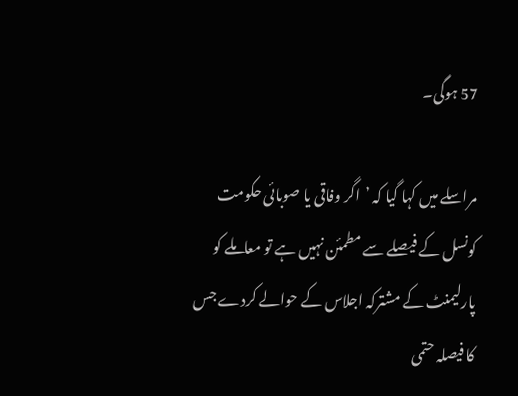57 ہوگی۔

مراسلے میں کہا گیا کہ ’اگر وفاقی یا صوبائی حکومت کونسل کے فیصلے سے مطمئن نہیں ہے تو معاملے کو پارلیمنٹ کے مشترکہ اجلاس کے حوالے کردے جس کا فیصلہ حتمی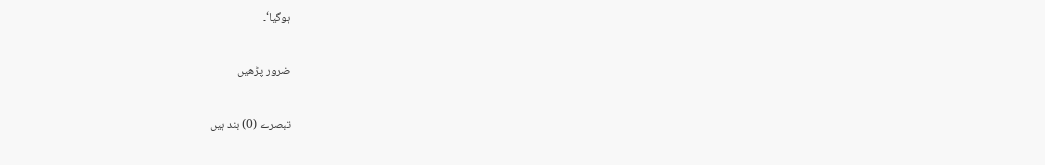ہوگیا‘۔

ضرور پڑھیں

تبصرے (0) بند ہیں